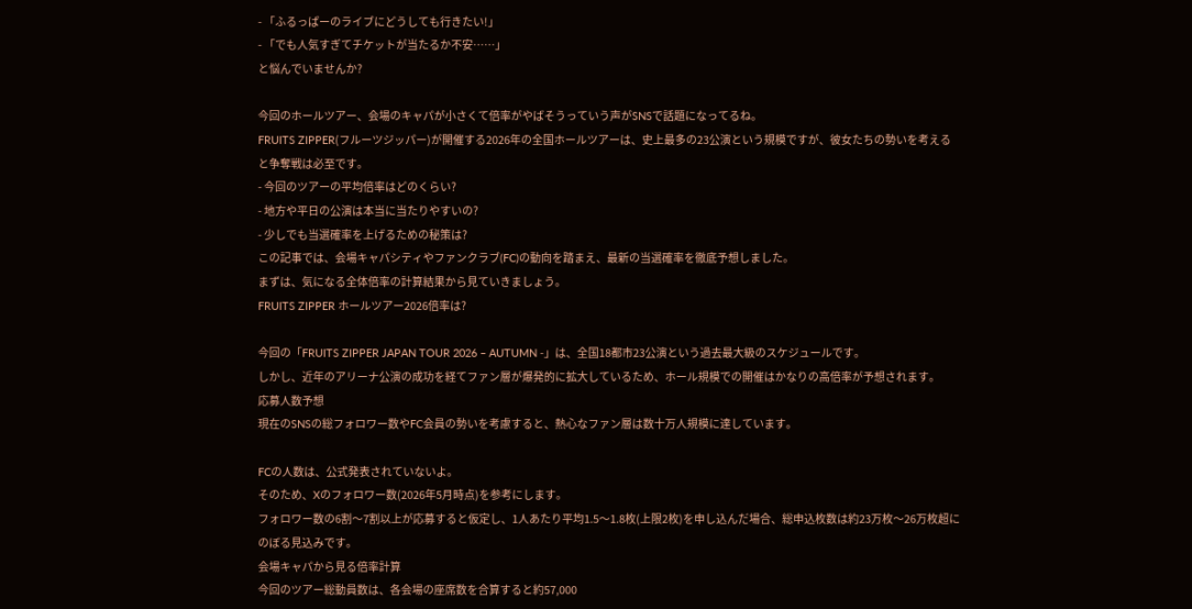- 「ふるっぱーのライブにどうしても行きたい!」
- 「でも人気すぎてチケットが当たるか不安……」
と悩んでいませんか?

今回のホールツアー、会場のキャパが小さくて倍率がやばそうっていう声がSNSで話題になってるね。
FRUITS ZIPPER(フルーツジッパー)が開催する2026年の全国ホールツアーは、史上最多の23公演という規模ですが、彼女たちの勢いを考えると争奪戦は必至です。
- 今回のツアーの平均倍率はどのくらい?
- 地方や平日の公演は本当に当たりやすいの?
- 少しでも当選確率を上げるための秘策は?
この記事では、会場キャパシティやファンクラブ(FC)の動向を踏まえ、最新の当選確率を徹底予想しました。
まずは、気になる全体倍率の計算結果から見ていきましょう。
FRUITS ZIPPER ホールツアー2026倍率は?

今回の「FRUITS ZIPPER JAPAN TOUR 2026 – AUTUMN -」は、全国18都市23公演という過去最大級のスケジュールです。
しかし、近年のアリーナ公演の成功を経てファン層が爆発的に拡大しているため、ホール規模での開催はかなりの高倍率が予想されます。
応募人数予想
現在のSNSの総フォロワー数やFC会員の勢いを考慮すると、熱心なファン層は数十万人規模に達しています。

FCの人数は、公式発表されていないよ。
そのため、Xのフォロワー数(2026年5月時点)を参考にします。
フォロワー数の6割〜7割以上が応募すると仮定し、1人あたり平均1.5〜1.8枚(上限2枚)を申し込んだ場合、総申込枚数は約23万枚〜26万枚超にのぼる見込みです。
会場キャパから見る倍率計算
今回のツアー総動員数は、各会場の座席数を合算すると約57,000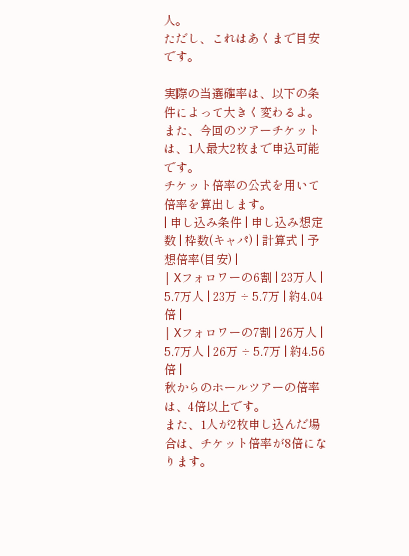人。
ただし、これはあくまで目安です。

実際の当選確率は、以下の条件によって大きく変わるよ。
また、今回のツアーチケットは、1人最大2枚まで申込可能です。
チケット倍率の公式を用いて倍率を算出します。
| 申し込み条件 | 申し込み想定数 | 枠数(キャパ) | 計算式 | 予想倍率(目安) |
| Xフォロワーの6割 | 23万人 | 5.7万人 | 23万 ÷ 5.7万 | 約4.04倍 |
| Xフォロワーの7割 | 26万人 | 5.7万人 | 26万 ÷ 5.7万 | 約4.56倍 |
秋からのホールツアーの倍率は、4倍以上です。
また、1人が2枚申し込んだ場合は、チケット倍率が8倍になります。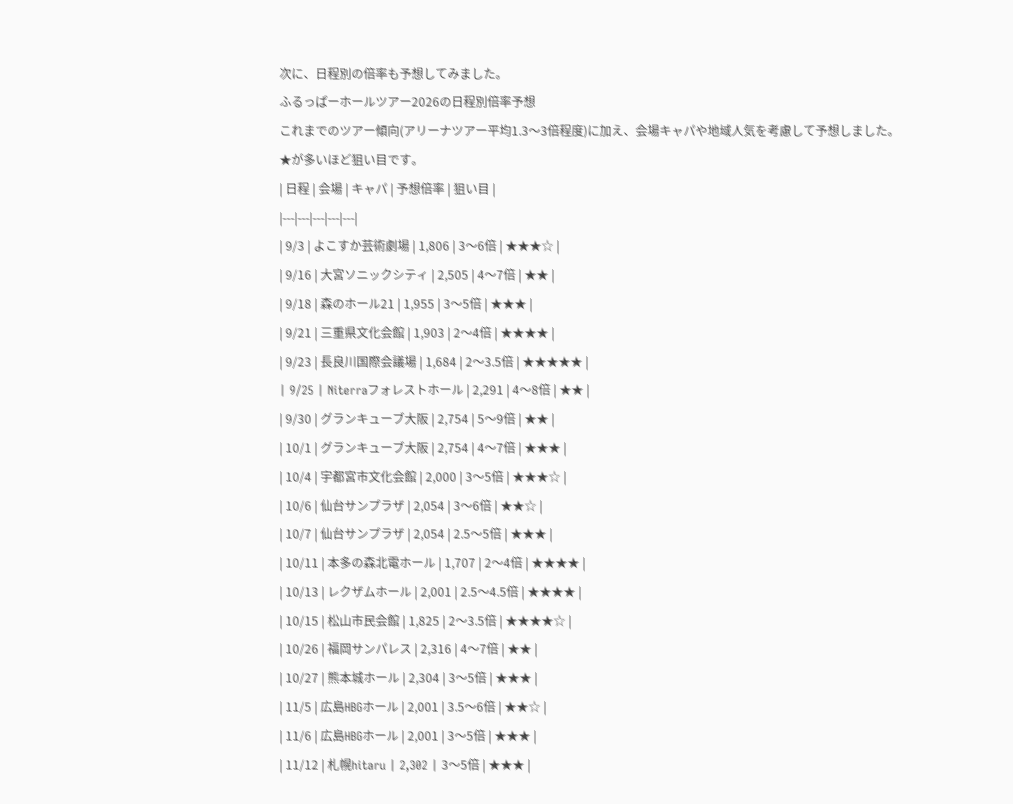次に、日程別の倍率も予想してみました。
ふるっぱーホールツアー2026の日程別倍率予想
これまでのツアー傾向(アリーナツアー平均1.3〜3倍程度)に加え、会場キャパや地域人気を考慮して予想しました。
★が多いほど狙い目です。
| 日程 | 会場 | キャパ | 予想倍率 | 狙い目 |
|---|---|---|---|---|
| 9/3 | よこすか芸術劇場 | 1,806 | 3〜6倍 | ★★★☆ |
| 9/16 | 大宮ソニックシティ | 2,505 | 4〜7倍 | ★★ |
| 9/18 | 森のホール21 | 1,955 | 3〜5倍 | ★★★ |
| 9/21 | 三重県文化会館 | 1,903 | 2〜4倍 | ★★★★ |
| 9/23 | 長良川国際会議場 | 1,684 | 2〜3.5倍 | ★★★★★ |
| 9/25 | Niterraフォレストホール | 2,291 | 4〜8倍 | ★★ |
| 9/30 | グランキューブ大阪 | 2,754 | 5〜9倍 | ★★ |
| 10/1 | グランキューブ大阪 | 2,754 | 4〜7倍 | ★★★ |
| 10/4 | 宇都宮市文化会館 | 2,000 | 3〜5倍 | ★★★☆ |
| 10/6 | 仙台サンプラザ | 2,054 | 3〜6倍 | ★★☆ |
| 10/7 | 仙台サンプラザ | 2,054 | 2.5〜5倍 | ★★★ |
| 10/11 | 本多の森北電ホール | 1,707 | 2〜4倍 | ★★★★ |
| 10/13 | レクザムホール | 2,001 | 2.5〜4.5倍 | ★★★★ |
| 10/15 | 松山市民会館 | 1,825 | 2〜3.5倍 | ★★★★☆ |
| 10/26 | 福岡サンパレス | 2,316 | 4〜7倍 | ★★ |
| 10/27 | 熊本城ホール | 2,304 | 3〜5倍 | ★★★ |
| 11/5 | 広島HBGホール | 2,001 | 3.5〜6倍 | ★★☆ |
| 11/6 | 広島HBGホール | 2,001 | 3〜5倍 | ★★★ |
| 11/12 | 札幌hitaru | 2,302 | 3〜5倍 | ★★★ |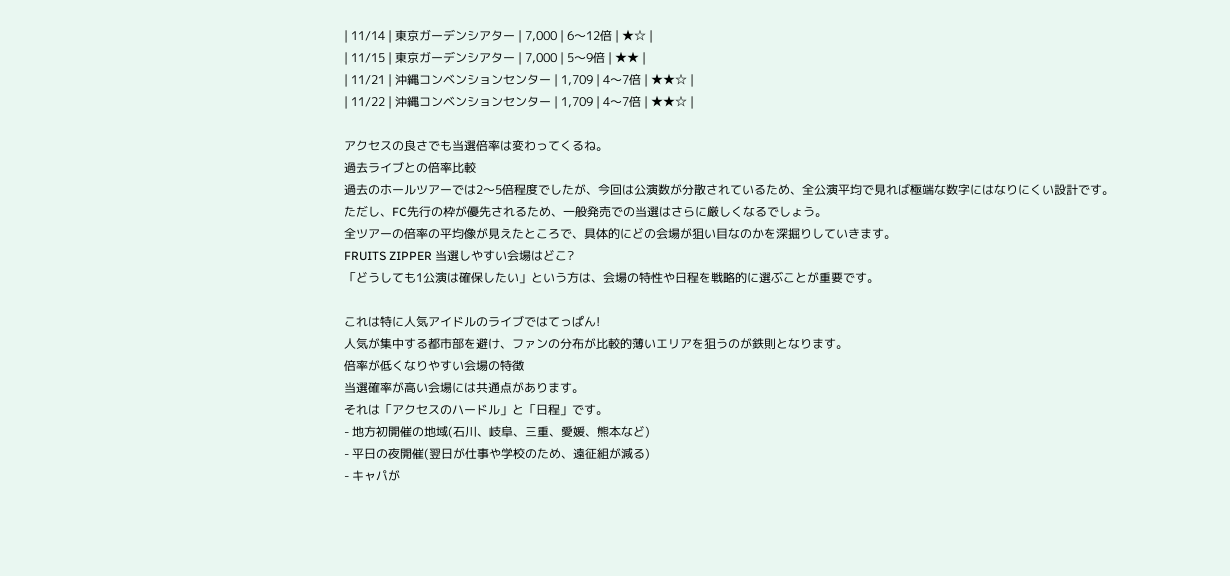| 11/14 | 東京ガーデンシアター | 7,000 | 6〜12倍 | ★☆ |
| 11/15 | 東京ガーデンシアター | 7,000 | 5〜9倍 | ★★ |
| 11/21 | 沖縄コンベンションセンター | 1,709 | 4〜7倍 | ★★☆ |
| 11/22 | 沖縄コンベンションセンター | 1,709 | 4〜7倍 | ★★☆ |

アクセスの良さでも当選倍率は変わってくるね。
過去ライブとの倍率比較
過去のホールツアーでは2〜5倍程度でしたが、今回は公演数が分散されているため、全公演平均で見れば極端な数字にはなりにくい設計です。
ただし、FC先行の枠が優先されるため、一般発売での当選はさらに厳しくなるでしょう。
全ツアーの倍率の平均像が見えたところで、具体的にどの会場が狙い目なのかを深掘りしていきます。
FRUITS ZIPPER 当選しやすい会場はどこ?
「どうしても1公演は確保したい」という方は、会場の特性や日程を戦略的に選ぶことが重要です。

これは特に人気アイドルのライブではてっぱん!
人気が集中する都市部を避け、ファンの分布が比較的薄いエリアを狙うのが鉄則となります。
倍率が低くなりやすい会場の特徴
当選確率が高い会場には共通点があります。
それは「アクセスのハードル」と「日程」です。
- 地方初開催の地域(石川、岐阜、三重、愛媛、熊本など)
- 平日の夜開催(翌日が仕事や学校のため、遠征組が減る)
- キャパが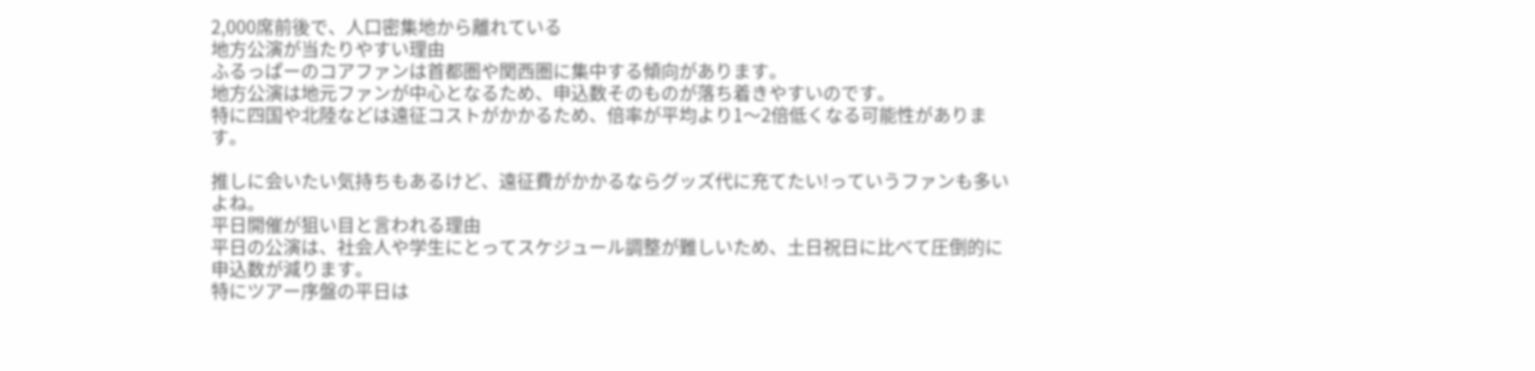2,000席前後で、人口密集地から離れている
地方公演が当たりやすい理由
ふるっぱーのコアファンは首都圏や関西圏に集中する傾向があります。
地方公演は地元ファンが中心となるため、申込数そのものが落ち着きやすいのです。
特に四国や北陸などは遠征コストがかかるため、倍率が平均より1〜2倍低くなる可能性があります。

推しに会いたい気持ちもあるけど、遠征費がかかるならグッズ代に充てたい!っていうファンも多いよね。
平日開催が狙い目と言われる理由
平日の公演は、社会人や学生にとってスケジュール調整が難しいため、土日祝日に比べて圧倒的に申込数が減ります。
特にツアー序盤の平日は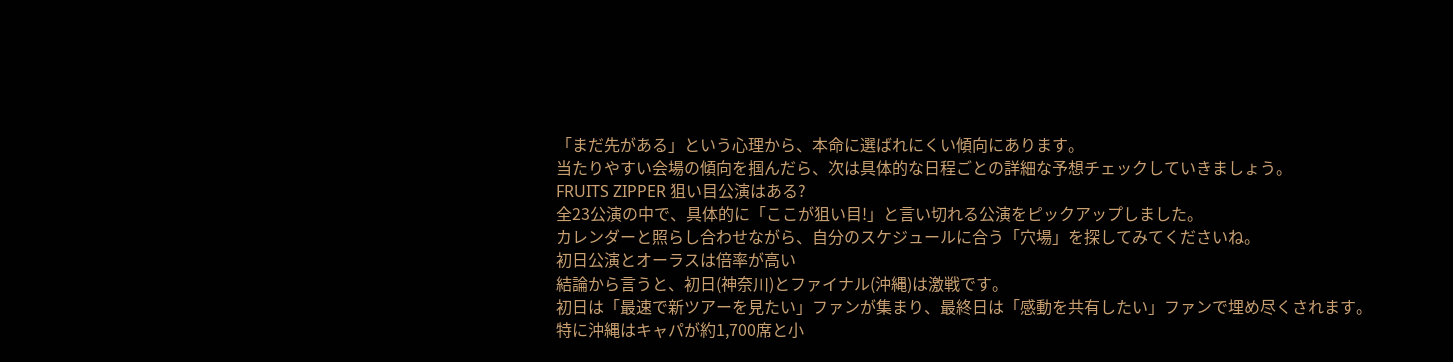「まだ先がある」という心理から、本命に選ばれにくい傾向にあります。
当たりやすい会場の傾向を掴んだら、次は具体的な日程ごとの詳細な予想チェックしていきましょう。
FRUITS ZIPPER 狙い目公演はある?
全23公演の中で、具体的に「ここが狙い目!」と言い切れる公演をピックアップしました。
カレンダーと照らし合わせながら、自分のスケジュールに合う「穴場」を探してみてくださいね。
初日公演とオーラスは倍率が高い
結論から言うと、初日(神奈川)とファイナル(沖縄)は激戦です。
初日は「最速で新ツアーを見たい」ファンが集まり、最終日は「感動を共有したい」ファンで埋め尽くされます。
特に沖縄はキャパが約1,700席と小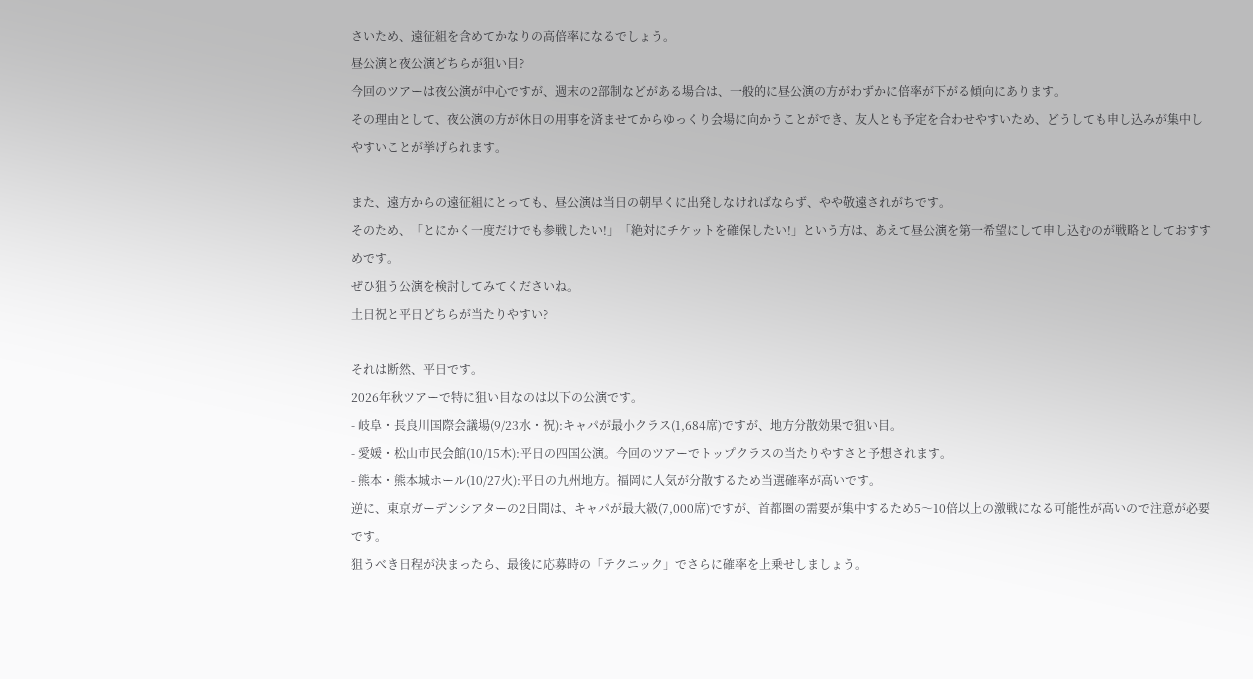さいため、遠征組を含めてかなりの高倍率になるでしょう。
昼公演と夜公演どちらが狙い目?
今回のツアーは夜公演が中心ですが、週末の2部制などがある場合は、一般的に昼公演の方がわずかに倍率が下がる傾向にあります。
その理由として、夜公演の方が休日の用事を済ませてからゆっくり会場に向かうことができ、友人とも予定を合わせやすいため、どうしても申し込みが集中しやすいことが挙げられます。

また、遠方からの遠征組にとっても、昼公演は当日の朝早くに出発しなければならず、やや敬遠されがちです。
そのため、「とにかく一度だけでも参戦したい!」「絶対にチケットを確保したい!」という方は、あえて昼公演を第一希望にして申し込むのが戦略としておすすめです。
ぜひ狙う公演を検討してみてくださいね。
土日祝と平日どちらが当たりやすい?

それは断然、平日です。
2026年秋ツアーで特に狙い目なのは以下の公演です。
- 岐阜・長良川国際会議場(9/23水・祝):キャパが最小クラス(1,684席)ですが、地方分散効果で狙い目。
- 愛媛・松山市民会館(10/15木):平日の四国公演。今回のツアーでトップクラスの当たりやすさと予想されます。
- 熊本・熊本城ホール(10/27火):平日の九州地方。福岡に人気が分散するため当選確率が高いです。
逆に、東京ガーデンシアターの2日間は、キャパが最大級(7,000席)ですが、首都圏の需要が集中するため5〜10倍以上の激戦になる可能性が高いので注意が必要です。
狙うべき日程が決まったら、最後に応募時の「テクニック」でさらに確率を上乗せしましょう。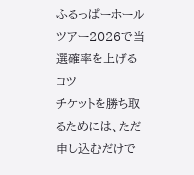ふるっぱーホールツアー2026で当選確率を上げるコツ
チケットを勝ち取るためには、ただ申し込むだけで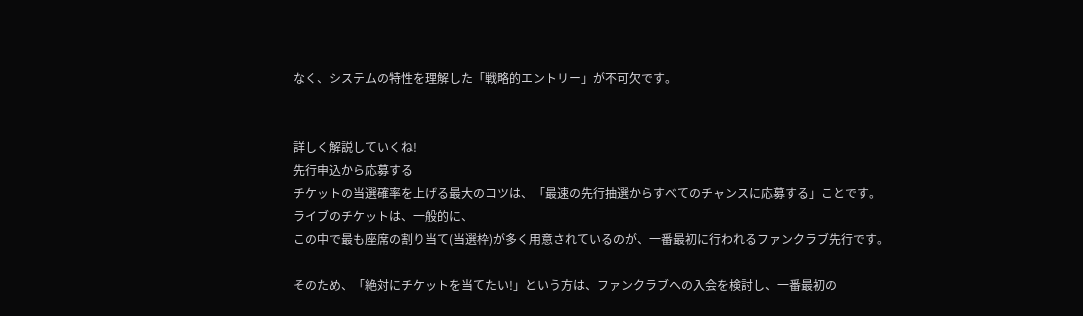なく、システムの特性を理解した「戦略的エントリー」が不可欠です。


詳しく解説していくね!
先行申込から応募する
チケットの当選確率を上げる最大のコツは、「最速の先行抽選からすべてのチャンスに応募する」ことです。
ライブのチケットは、一般的に、
この中で最も座席の割り当て(当選枠)が多く用意されているのが、一番最初に行われるファンクラブ先行です。

そのため、「絶対にチケットを当てたい!」という方は、ファンクラブへの入会を検討し、一番最初の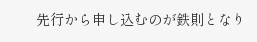先行から申し込むのが鉄則となり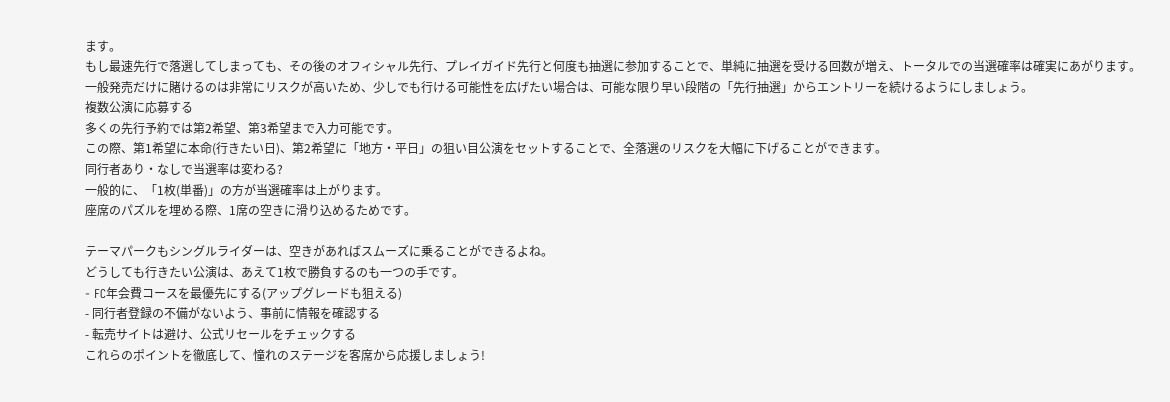ます。
もし最速先行で落選してしまっても、その後のオフィシャル先行、プレイガイド先行と何度も抽選に参加することで、単純に抽選を受ける回数が増え、トータルでの当選確率は確実にあがります。
一般発売だけに賭けるのは非常にリスクが高いため、少しでも行ける可能性を広げたい場合は、可能な限り早い段階の「先行抽選」からエントリーを続けるようにしましょう。
複数公演に応募する
多くの先行予約では第2希望、第3希望まで入力可能です。
この際、第1希望に本命(行きたい日)、第2希望に「地方・平日」の狙い目公演をセットすることで、全落選のリスクを大幅に下げることができます。
同行者あり・なしで当選率は変わる?
一般的に、「1枚(単番)」の方が当選確率は上がります。
座席のパズルを埋める際、1席の空きに滑り込めるためです。

テーマパークもシングルライダーは、空きがあればスムーズに乗ることができるよね。
どうしても行きたい公演は、あえて1枚で勝負するのも一つの手です。
- FC年会費コースを最優先にする(アップグレードも狙える)
- 同行者登録の不備がないよう、事前に情報を確認する
- 転売サイトは避け、公式リセールをチェックする
これらのポイントを徹底して、憧れのステージを客席から応援しましょう!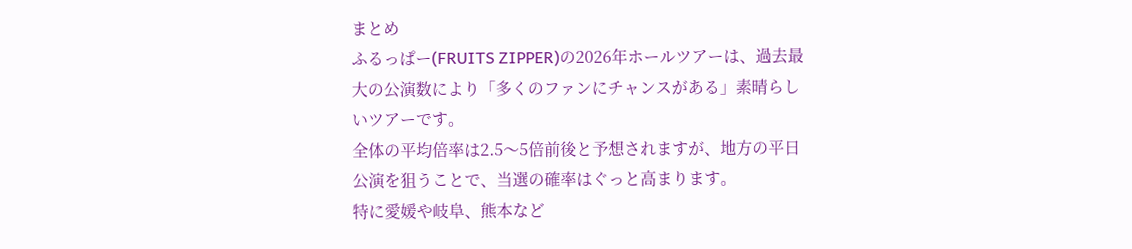まとめ
ふるっぱー(FRUITS ZIPPER)の2026年ホールツアーは、過去最大の公演数により「多くのファンにチャンスがある」素晴らしいツアーです。
全体の平均倍率は2.5〜5倍前後と予想されますが、地方の平日公演を狙うことで、当選の確率はぐっと高まります。
特に愛媛や岐阜、熊本など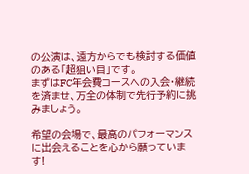の公演は、遠方からでも検討する価値のある「超狙い目」です。
まずはFC年会費コースへの入会・継続を済ませ、万全の体制で先行予約に挑みましょう。

希望の会場で、最高のパフォーマンスに出会えることを心から願っています!